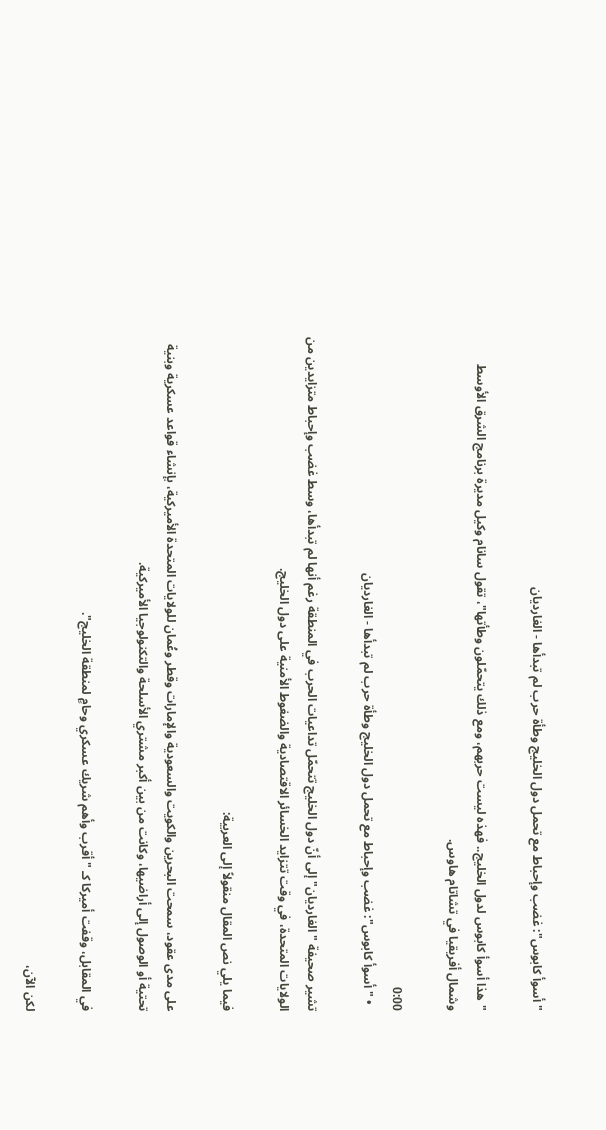"أسوأ كابوس": غضب وإحباط مع تحمل دول الخليج وطأة حرب لم تبدأها - الغارديان

"هذا أسوأ كابوس لدول الخليج.. فهذه ليست حربهم، ومع ذلك يتحمّلون وطأتها"، تقول سانام وكيل مديرة برنامج الشرق الأوسط وشمال أفريقيا في تشاتام هاوس.

0:00
  • "أسوأ كابوس": غضب وإحباط مع تحمل دول الخليج وطأة حرب لم تبدأها - الغارديان

تشير صحيفة "الغارديان" إلى أنّ دول الخليج تتحمّل تداعيات الحرب في المنطقة رغم أنها لم تبدأها، وسط غضب وإحباط متزايدين من الولايات المتحدة، في وقت تتزايد الخسائر الاقتصادية والضغوط الأمنية على دول الخليج.

فيما يلي نص المقال منقولاً إلى العربية:

على مدى عقود، سمحت البحرين والكويت والسعودية والإمارات وقطر وعُمان للولايات المتحدة الأميركية، بإنشاء قواعد عسكرية وبنية تحتية أو الوصول إلى أراضيها، وكانت من بين أكبر مشتري الأسلحة والتكنولوجيا الأميركية.

في المقابل، وقفت أميركا كـ "أقرب وأهم شريك عسكري وحامٍ لمنطقة الخليج".

لكن الآن،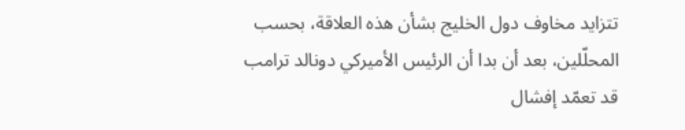تتزايد مخاوف دول الخليج بشأن هذه العلاقة، بحسب المحلّلين، بعد أن بدا أن الرئيس الأميركي دونالد ترامب قد تعمّد إفشال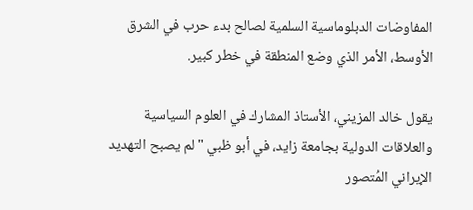المفاوضات الدبلوماسية السلمية لصالح بدء حرب في الشرق الأوسط، الأمر الذي وضع المنطقة في خطر كبير.

يقول خالد المزيني، الأستاذ المشارك في العلوم السياسية والعلاقات الدولية بجامعة زايد، في أبو ظبي "لم يصبح التهديد الإيراني المُتصور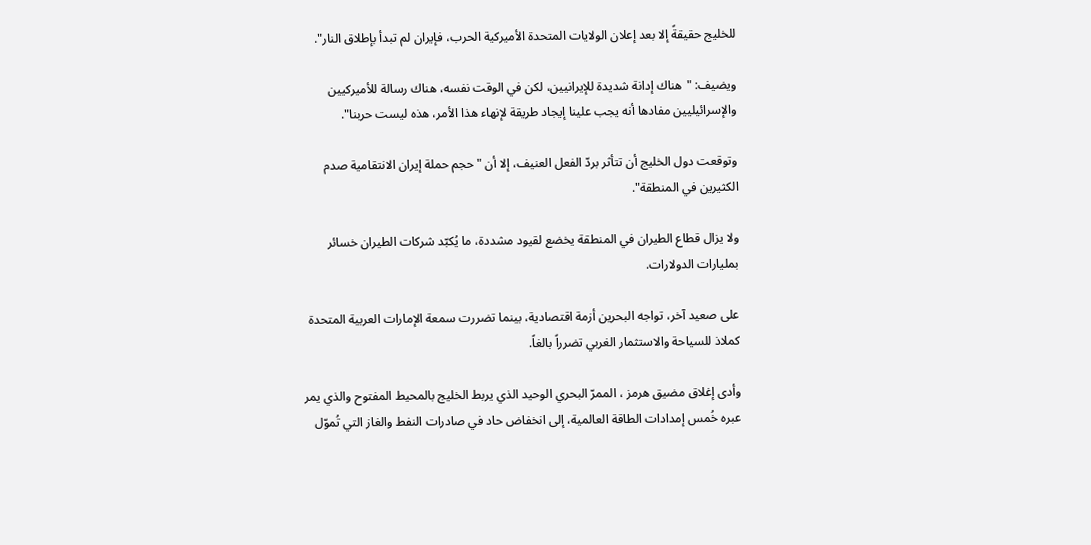للخليج حقيقةً إلا بعد إعلان الولايات المتحدة الأميركية الحرب، فإيران لم تبدأ بإطلاق النار".

ويضيف: "هناك إدانة شديدة للإيرانيين، لكن في الوقت نفسه، هناك رسالة للأميركيين والإسرائيليين مفادها أنه يجب علينا إيجاد طريقة لإنهاء هذا الأمر، هذه ليست حربنا".

وتوقعت دول الخليج أن تتأثر بردّ الفعل العنيف، إلا أن "حجم حملة إيران الانتقامية صدم الكثيرين في المنطقة".

ولا يزال قطاع الطيران في المنطقة يخضع لقيود مشددة، ما يُكبّد شركات الطيران خسائر بمليارات الدولارات.

على صعيد آخر، تواجه البحرين أزمة اقتصادية، بينما تضررت سمعة الإمارات العربية المتحدة كملاذ للسياحة والاستثمار الغربي تضرراً بالغاً.

وأدى إغلاق مضيق هرمز ، الممرّ البحري الوحيد الذي يربط الخليج بالمحيط المفتوح والذي يمر عبره خُمس إمدادات الطاقة العالمية، إلى انخفاض حاد في صادرات النفط والغاز التي تُموّل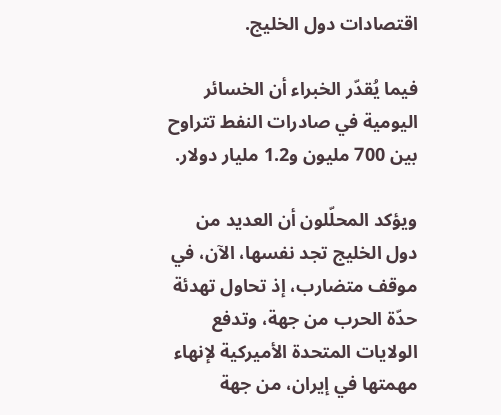اقتصادات دول الخليج.

فيما يُقدّر الخبراء أن الخسائر اليومية في صادرات النفط تتراوح بين 700 مليون و1.2 مليار دولار.

ويؤكد المحلّلون أن العديد من دول الخليج تجد نفسها، الآن، في موقف متضارب، إذ تحاول تهدئة حدّة الحرب من جهة، وتدفع الولايات المتحدة الأميركية لإنهاء مهمتها في إيران، من جهة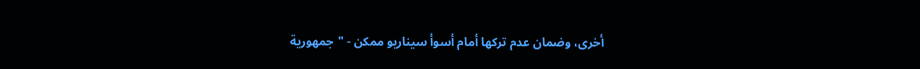أخرى، وضمان عدم تركها أمام أسوأ سيناريو ممكن - "جمهورية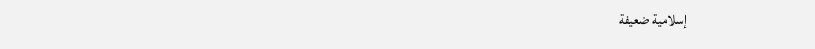إسلامية ضعيفة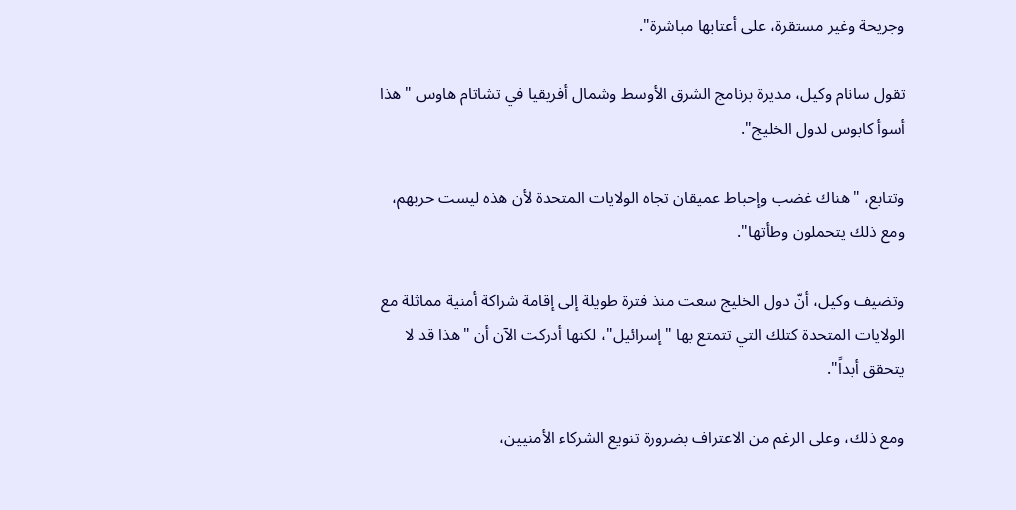وجريحة وغير مستقرة، على أعتابها مباشرة".

تقول سانام وكيل، مديرة برنامج الشرق الأوسط وشمال أفريقيا في تشاتام هاوس "هذا أسوأ كابوس لدول الخليج".

وتتابع، "هناك غضب وإحباط عميقان تجاه الولايات المتحدة لأن هذه ليست حربهم، ومع ذلك يتحملون وطأتها".

وتضيف وكيل، أنّ دول الخليج سعت منذ فترة طويلة إلى إقامة شراكة أمنية مماثلة مع الولايات المتحدة كتلك التي تتمتع بها "إسرائيل"، لكنها أدركت الآن أن "هذا قد لا يتحقق أبداً".

ومع ذلك، وعلى الرغم من الاعتراف بضرورة تنويع الشركاء الأمنيين،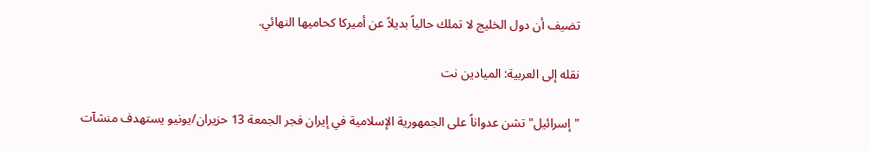تضيف أن دول الخليج لا تملك حالياً بديلاً عن أميركا كحاميها النهائي.

نقله إلى العربية: الميادين نت

"إسرائيل" تشن عدواناً على الجمهورية الإسلامية في إيران فجر الجمعة 13 حزيران/يونيو يستهدف منشآت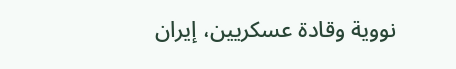نووية وقادة عسكريين، إيران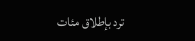ترد بإطلاق مئات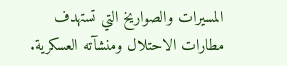المسيرات والصواريخ التي تستهدف مطارات الاحتلال ومنشآته العسكرية.